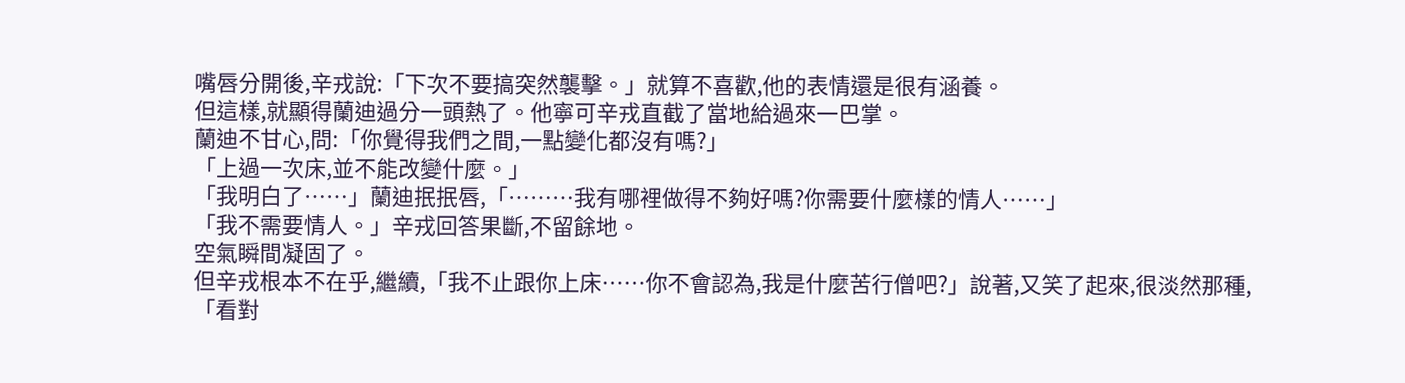嘴唇分開後,辛戎說:「下次不要搞突然襲擊。」就算不喜歡,他的表情還是很有涵養。
但這樣,就顯得蘭迪過分一頭熱了。他寧可辛戎直截了當地給過來一巴掌。
蘭迪不甘心,問:「你覺得我們之間,一點變化都沒有嗎?」
「上過一次床,並不能改變什麼。」
「我明白了……」蘭迪抿抿唇,「………我有哪裡做得不夠好嗎?你需要什麼樣的情人……」
「我不需要情人。」辛戎回答果斷,不留餘地。
空氣瞬間凝固了。
但辛戎根本不在乎,繼續,「我不止跟你上床……你不會認為,我是什麼苦行僧吧?」說著,又笑了起來,很淡然那種,「看對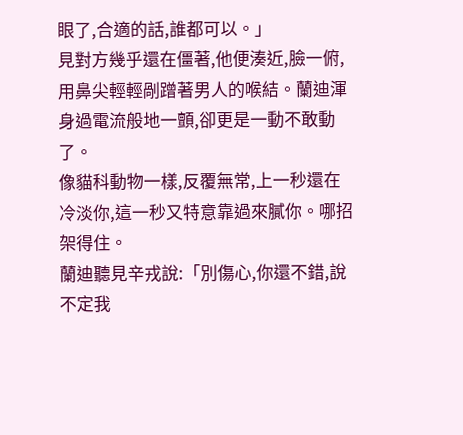眼了,合適的話,誰都可以。」
見對方幾乎還在僵著,他便湊近,臉一俯,用鼻尖輕輕剮蹭著男人的喉結。蘭迪渾身過電流般地一顫,卻更是一動不敢動了。
像貓科動物一樣,反覆無常,上一秒還在冷淡你,這一秒又特意靠過來膩你。哪招架得住。
蘭迪聽見辛戎說:「別傷心,你還不錯,說不定我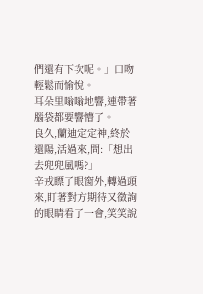們還有下次呢。」口吻輕鬆而愉悅。
耳朵里嗡嗡地響,連帶著腦袋都要響懵了。
良久,蘭迪定定神,終於還陽,活過來,問:「想出去兜兜風嗎?」
辛戎瞟了眼窗外,轉過頭來,盯著對方期待又徵詢的眼睛看了一會,笑笑說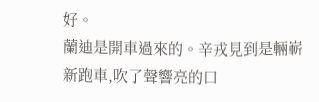好。
蘭迪是開車過來的。辛戎見到是輛嶄新跑車,吹了聲響亮的口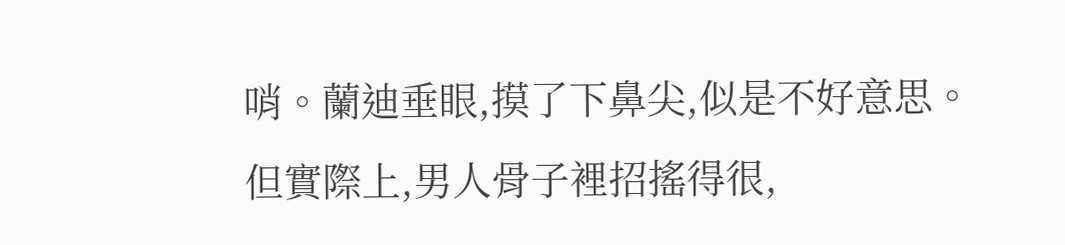哨。蘭迪垂眼,摸了下鼻尖,似是不好意思。但實際上,男人骨子裡招搖得很,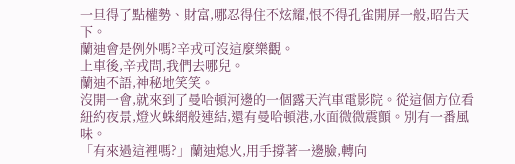一旦得了點權勢、財富,哪忍得住不炫耀,恨不得孔雀開屏一般,昭告天下。
蘭迪會是例外嗎?辛戎可沒這麼樂觀。
上車後,辛戎問,我們去哪兒。
蘭迪不語,神秘地笑笑。
沒開一會,就來到了曼哈頓河邊的一個露天汽車電影院。從這個方位看紐約夜景,燈火蛛網般連結,還有曼哈頓港,水面微微震顫。別有一番風味。
「有來過這裡嗎?」蘭迪熄火,用手撐著一邊臉,轉向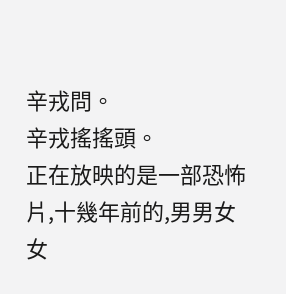辛戎問。
辛戎搖搖頭。
正在放映的是一部恐怖片,十幾年前的,男男女女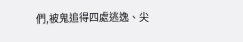們,被鬼追得四處逃逸、尖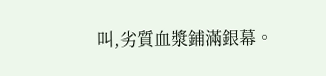叫,劣質血漿鋪滿銀幕。